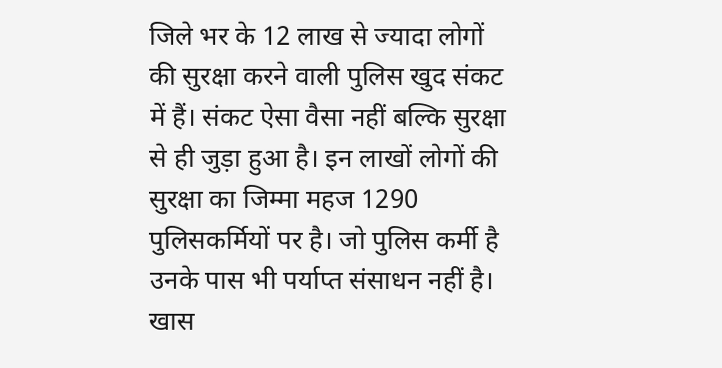जिले भर के 12 लाख से ज्यादा लोगों की सुरक्षा करने वाली पुलिस खुद संकट में हैं। संकट ऐसा वैसा नहीं बल्कि सुरक्षा से ही जुड़ा हुआ है। इन लाखों लोगों की सुरक्षा का जिम्मा महज 1290 पुलिसकर्मियों पर है। जो पुलिस कर्मी है उनके पास भी पर्याप्त संसाधन नहीं है।
खास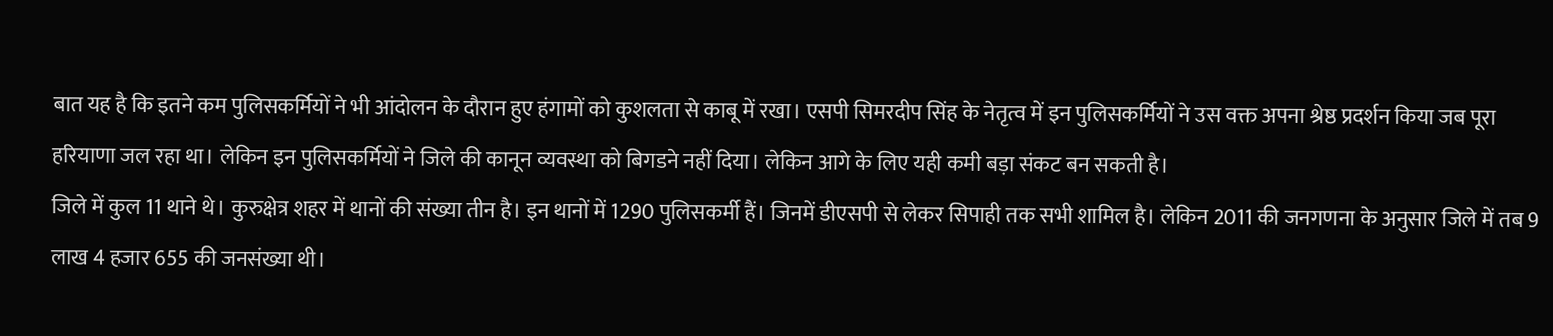बात यह है कि इतने कम पुलिसकर्मियों ने भी आंदोलन के दौरान हुए हंगामों को कुशलता से काबू में रखा। एसपी सिमरदीप सिंह के नेतृत्व में इन पुलिसकर्मियों ने उस वक्त अपना श्रेष्ठ प्रदर्शन किया जब पूरा हरियाणा जल रहा था। लेकिन इन पुलिसकर्मियों ने जिले की कानून व्यवस्था को बिगडने नहीं दिया। लेकिन आगे के लिए यही कमी बड़ा संकट बन सकती है।
जिले में कुल 11 थाने थे। कुरुक्षेत्र शहर में थानों की संख्या तीन है। इन थानों में 1290 पुलिसकर्मी हैं। जिनमें डीएसपी से लेकर सिपाही तक सभी शामिल है। लेकिन 2011 की जनगणना के अनुसार जिले में तब 9 लाख 4 हजार 655 की जनसंख्या थी।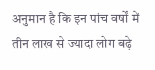अनुमान है कि इन पांच वर्षों में तीन लाख से ज्यादा लोग बढ़े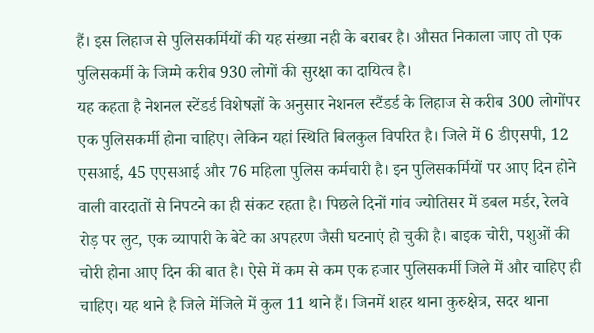हैं। इस लिहाज से पुलिसकर्मियों की यह संख्या नही के बराबर है। औसत निकाला जाए तो एक पुलिसकर्मी के जिम्मे करीब 930 लोगों की सुरक्षा का दायित्व है।
यह कहता है नेशनल स्टेंडर्ड विशेषज्ञों के अनुसार नेशनल स्टैंडर्ड के लिहाज से करीब 300 लोगोंपर एक पुलिसकर्मी होना चाहिए। लेकिन यहां स्थिति बिलकुल विपरित है। जिले में 6 डीएसपी, 12 एसआई, 45 एएसआई और 76 महिला पुलिस कर्मचारी है। इन पुलिसकर्मियों पर आए दिन होने वाली वारदातों से निपटने का ही संकट रहता है। पिछले दिनों गांव ज्योतिसर में डबल मर्डर, रेलवे रोड़ पर लुट, एक व्यापारी के बेटे का अपहरण जैसी घटनाएं हो चुकी है। बाइक चोरी, पशुओं की चोरी होना आए दिन की बात है। ऐसे में कम से कम एक हजार पुलिसकर्मी जिले में और चाहिए ही चाहिए। यह थाने है जिले मेंजिले में कुल 11 थाने हैं। जिनमें शहर थाना कुरुक्षेत्र, सदर थाना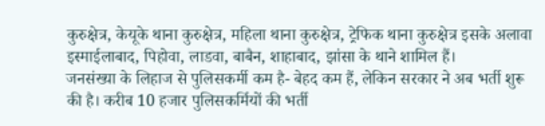कुरुक्षेत्र, केयूके थाना कुरुक्षेत्र, महिला थाना कुरुक्षेत्र, ट्रेफिक थाना कुरुक्षेत्र इसके अलावा इस्माईलाबाद, पिहोवा, लाडवा, बाबैन, शाहाबाद, झांसा के थाने शामिल हैं।
जनसंख्या के लिहाज से पुलिसकर्मी कम है- बेहद कम हैं, लेकिन सरकार ने अब भर्ती शुरू की है। करीब 10 हजार पुलिसकर्मियों की भर्ती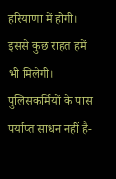हरियाणा में होगी। इससे कुछ राहत हमें भी मिलेगी। पुलिसकर्मियों के पास पर्याप्त साधन नहीं है-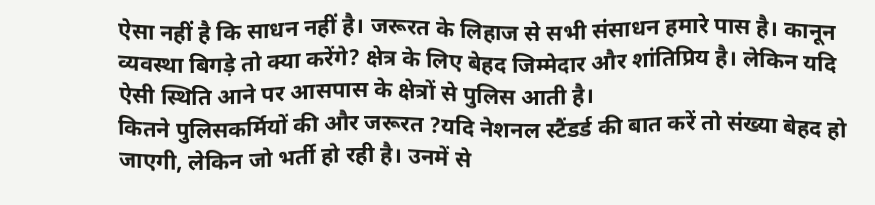ऐसा नहीं है कि साधन नहीं है। जरूरत के लिहाज से सभी संसाधन हमारे पास है। कानून व्यवस्था बिगड़े तो क्या करेंगे? क्षेत्र के लिए बेहद जिम्मेदार और शांतिप्रिय है। लेकिन यदि ऐसी स्थिति आने पर आसपास के क्षेत्रों से पुलिस आती है।
कितने पुलिसकर्मियों की और जरूरत ?यदि नेशनल स्टैंडर्ड की बात करें तो संख्या बेहद हो जाएगी, लेकिन जो भर्ती हो रही है। उनमें से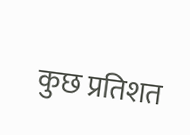कुछ प्रतिशत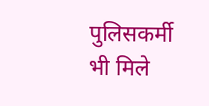पुलिसकर्मी भी मिले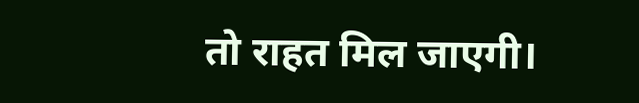तो राहत मिल जाएगी।